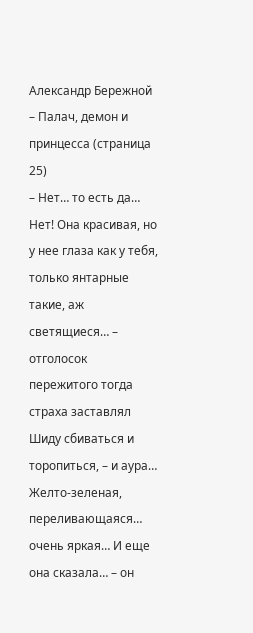Александр Бережной – Палач, демон и принцесса (страница 25)
– Нет… то есть да… Нет! Она красивая, но у нее глаза как у тебя, только янтарные такие, аж светящиеся… – отголосок пережитого тогда страха заставлял Шиду сбиваться и торопиться, – и аура… Желто-зеленая, переливающаяся… очень яркая… И еще она сказала… – он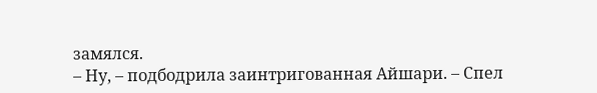замялся.
– Ну, – подбодрила заинтригованная Айшари. – Спел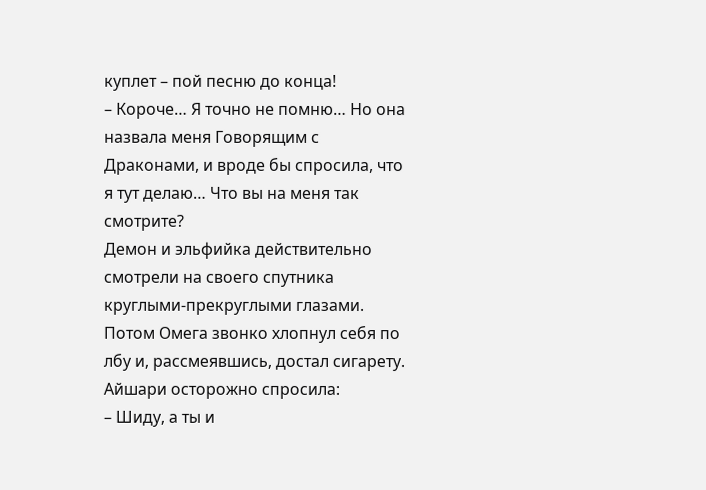куплет – пой песню до конца!
– Короче… Я точно не помню… Но она назвала меня Говорящим с Драконами, и вроде бы спросила, что я тут делаю… Что вы на меня так смотрите?
Демон и эльфийка действительно смотрели на своего спутника круглыми-прекруглыми глазами. Потом Омега звонко хлопнул себя по лбу и, рассмеявшись, достал сигарету. Айшари осторожно спросила:
– Шиду, а ты и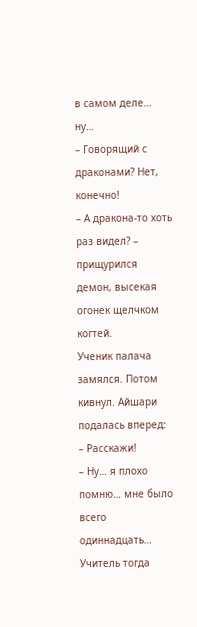в самом деле… ну…
– Говорящий с драконами? Нет, конечно!
– А дракона-то хоть раз видел? – прищурился демон, высекая огонек щелчком когтей.
Ученик палача замялся. Потом кивнул. Айшари подалась вперед:
– Расскажи!
– Ну… я плохо помню… мне было всего одиннадцать… Учитель тогда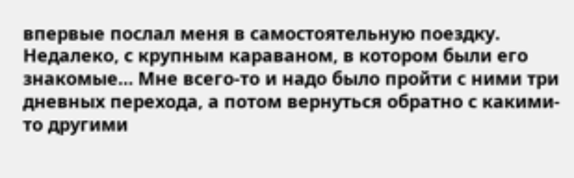впервые послал меня в самостоятельную поездку. Недалеко, с крупным караваном, в котором были его знакомые… Мне всего-то и надо было пройти с ними три дневных перехода, а потом вернуться обратно с какими-то другими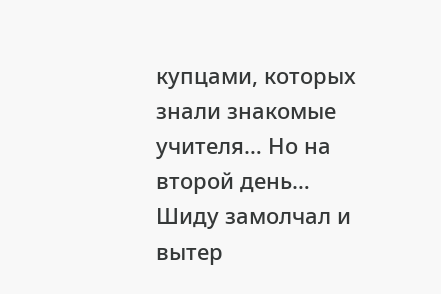купцами, которых знали знакомые учителя… Но на второй день…
Шиду замолчал и вытер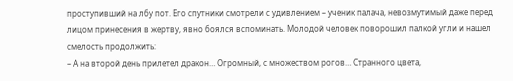проступивший на лбу пот. Его спутники смотрели с удивлением – ученик палача, невозмутимый даже перед лицом принесения в жертву, явно боялся вспоминать. Молодой человек поворошил палкой угли и нашел смелость продолжить:
– А на второй день прилетел дракон… Огромный, с множеством рогов… Странного цвета,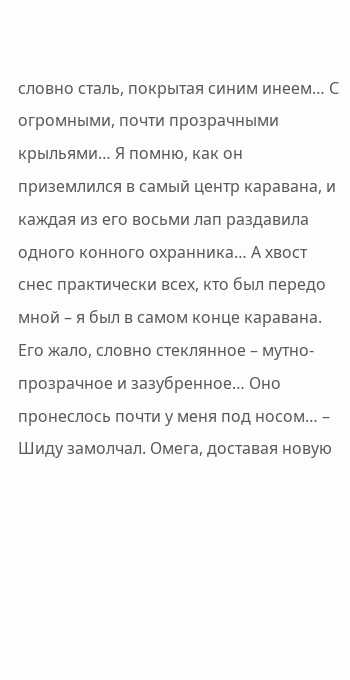словно сталь, покрытая синим инеем… С огромными, почти прозрачными крыльями… Я помню, как он приземлился в самый центр каравана, и каждая из его восьми лап раздавила одного конного охранника… А хвост снес практически всех, кто был передо мной – я был в самом конце каравана. Его жало, словно стеклянное – мутно-прозрачное и зазубренное… Оно пронеслось почти у меня под носом… – Шиду замолчал. Омега, доставая новую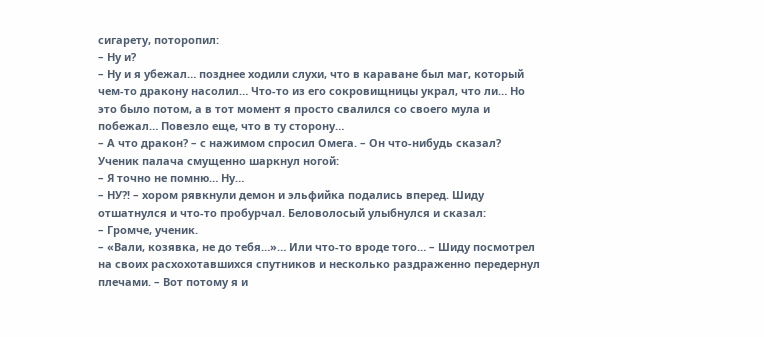сигарету, поторопил:
– Ну и?
– Ну и я убежал… позднее ходили слухи, что в караване был маг, который чем-то дракону насолил… Что-то из его сокровищницы украл, что ли… Но это было потом, а в тот момент я просто свалился со своего мула и побежал… Повезло еще, что в ту сторону…
– А что дракон? – с нажимом спросил Омега. – Он что-нибудь сказал?
Ученик палача смущенно шаркнул ногой:
– Я точно не помню… Ну…
– НУ?! – хором рявкнули демон и эльфийка подались вперед. Шиду отшатнулся и что-то пробурчал. Беловолосый улыбнулся и сказал:
– Громче, ученик.
– «Вали, козявка, не до тебя…»… Или что-то вроде того… – Шиду посмотрел на своих расхохотавшихся спутников и несколько раздраженно передернул плечами. – Вот потому я и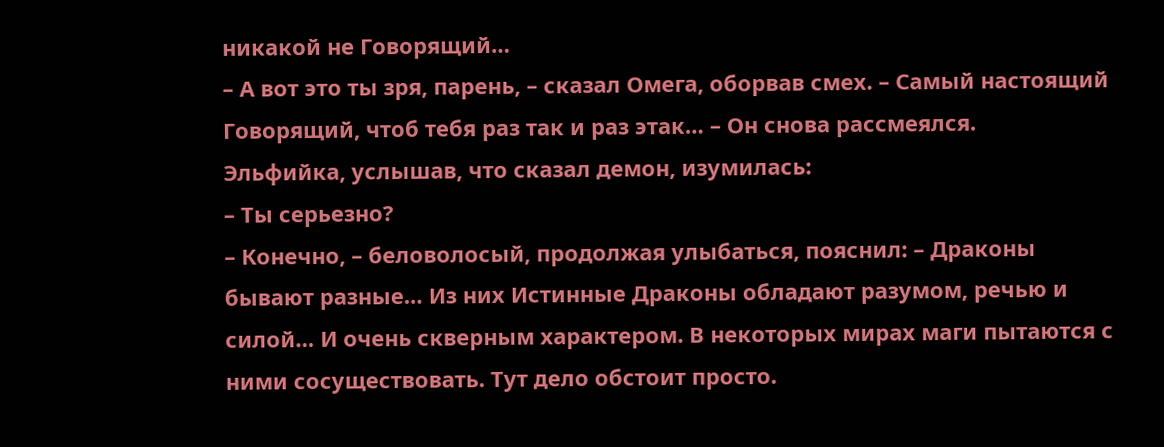никакой не Говорящий…
– А вот это ты зря, парень, – сказал Омега, оборвав смех. – Самый настоящий Говорящий, чтоб тебя раз так и раз этак… – Он снова рассмеялся.
Эльфийка, услышав, что сказал демон, изумилась:
– Ты серьезно?
– Конечно, – беловолосый, продолжая улыбаться, пояснил: – Драконы бывают разные… Из них Истинные Драконы обладают разумом, речью и силой… И очень скверным характером. В некоторых мирах маги пытаются с ними сосуществовать. Тут дело обстоит просто.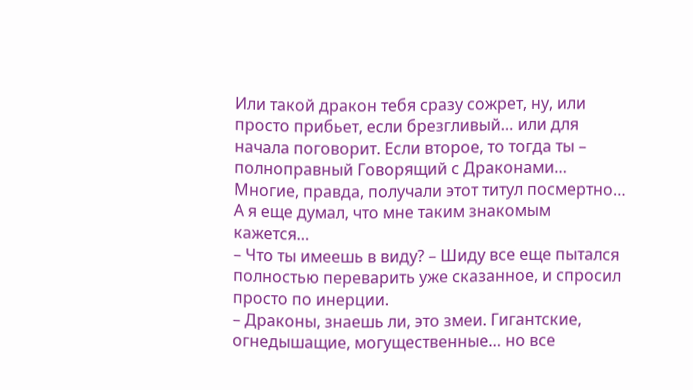Или такой дракон тебя сразу сожрет, ну, или просто прибьет, если брезгливый… или для начала поговорит. Если второе, то тогда ты – полноправный Говорящий с Драконами… Многие, правда, получали этот титул посмертно… А я еще думал, что мне таким знакомым кажется…
– Что ты имеешь в виду? – Шиду все еще пытался полностью переварить уже сказанное, и спросил просто по инерции.
– Драконы, знаешь ли, это змеи. Гигантские, огнедышащие, могущественные… но все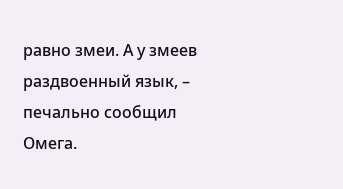равно змеи. А у змеев раздвоенный язык, – печально сообщил Омега.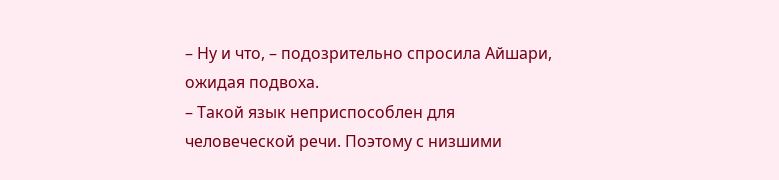– Ну и что, – подозрительно спросила Айшари, ожидая подвоха.
– Такой язык неприспособлен для человеческой речи. Поэтому с низшими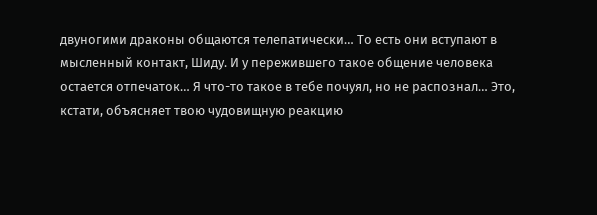двуногими драконы общаются телепатически… То есть они вступают в мысленный контакт, Шиду. И у пережившего такое общение человека остается отпечаток… Я что-то такое в тебе почуял, но не распознал… Это, кстати, объясняет твою чудовищную реакцию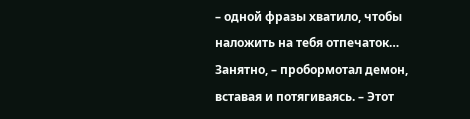– одной фразы хватило, чтобы наложить на тебя отпечаток… Занятно, – пробормотал демон, вставая и потягиваясь. – Этот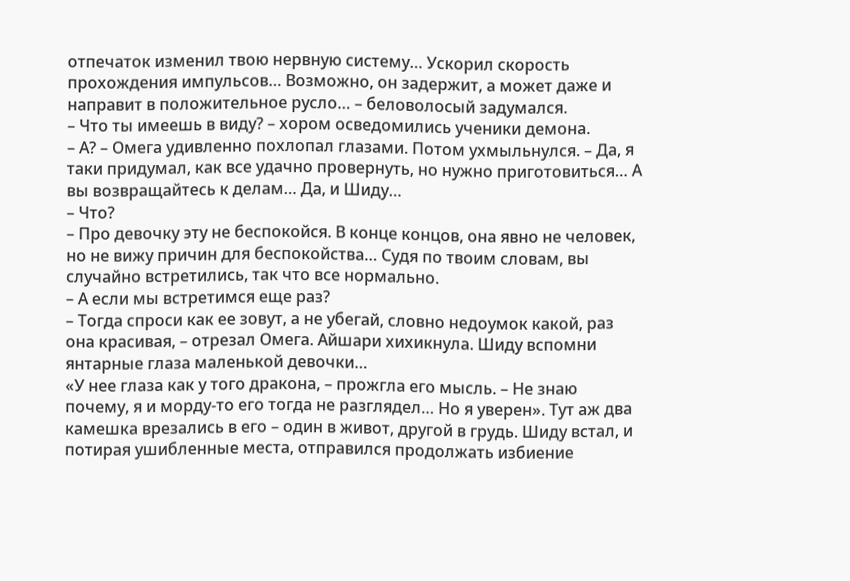отпечаток изменил твою нервную систему… Ускорил скорость прохождения импульсов… Возможно, он задержит, а может даже и направит в положительное русло… – беловолосый задумался.
– Что ты имеешь в виду? – хором осведомились ученики демона.
– А? – Омега удивленно похлопал глазами. Потом ухмыльнулся. – Да, я таки придумал, как все удачно провернуть, но нужно приготовиться… А вы возвращайтесь к делам… Да, и Шиду…
– Что?
– Про девочку эту не беспокойся. В конце концов, она явно не человек, но не вижу причин для беспокойства… Судя по твоим словам, вы случайно встретились, так что все нормально.
– А если мы встретимся еще раз?
– Тогда спроси как ее зовут, а не убегай, словно недоумок какой, раз она красивая, – отрезал Омега. Айшари хихикнула. Шиду вспомни янтарные глаза маленькой девочки…
«У нее глаза как у того дракона, – прожгла его мысль. – Не знаю почему, я и морду-то его тогда не разглядел… Но я уверен». Тут аж два камешка врезались в его – один в живот, другой в грудь. Шиду встал, и потирая ушибленные места, отправился продолжать избиение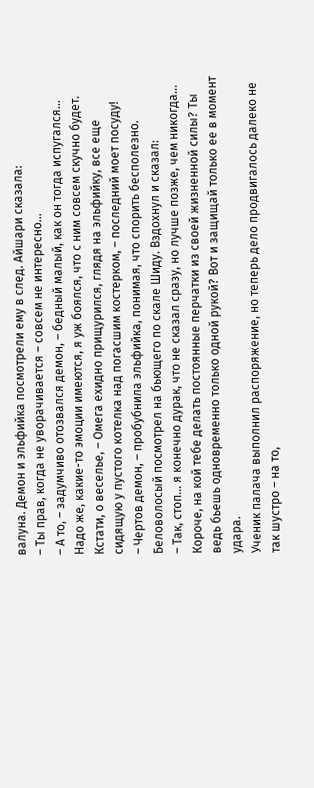валуна. Демон и эльфийка посмотрели ему в след. Айшари сказала:
– Ты прав, когда не уворачивается – совсем не интересно…
– А то, – задумчиво отозвался демон, – бедный малый, как он тогда испугался… Надо же, какие-то эмоции имеются, я уж боялся, что с ним совсем скучно будет. Кстати, о веселье, – Омега ехидно прищурился, глядя на эльфийку, все еще сидящую у пустого котелка над погасшим костерком, – последний моет посуду!
– Чертов демон, – пробубнила эльфийка, понимая, что спорить бесполезно.
Беловолосый посмотрел на бьющего по скале Шиду. Вздохнул и сказал:
– Так, стоп… я конечно дурак, что не сказал сразу, но лучше позже, чем никогда… Короче, на кой тебе делать постоянные перчатки из своей жизненной силы? Ты ведь бьешь одновременно только одной рукой? Вот и защищай только ее в момент удара.
Ученик палача выполнил распоряжение, но теперь дело продвигалось далеко не так шустро – на то,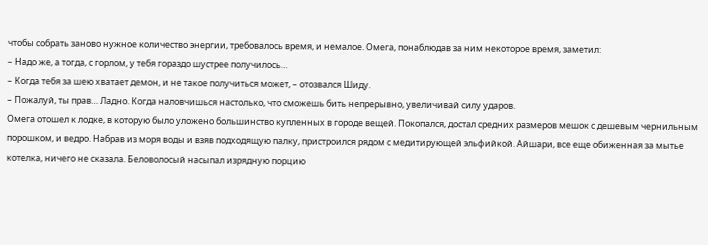чтобы собрать заново нужное количество энергии, требовалось время, и немалое. Омега, понаблюдав за ним некоторое время, заметил:
– Надо же, а тогда, с горлом, у тебя гораздо шустрее получилось…
– Когда тебя за шею хватает демон, и не такое получиться может, – отозвался Шиду.
– Пожалуй, ты прав… Ладно. Когда наловчишься настолько, что сможешь бить непрерывно, увеличивай силу ударов.
Омега отошел к лодке, в которую было уложено большинство купленных в городе вещей. Покопался, достал средних размеров мешок с дешевым чернильным порошком, и ведро. Набрав из моря воды и взяв подходящую палку, пристроился рядом с медитирующей эльфийкой. Айшари, все еще обиженная за мытье котелка, ничего не сказала. Беловолосый насыпал изрядную порцию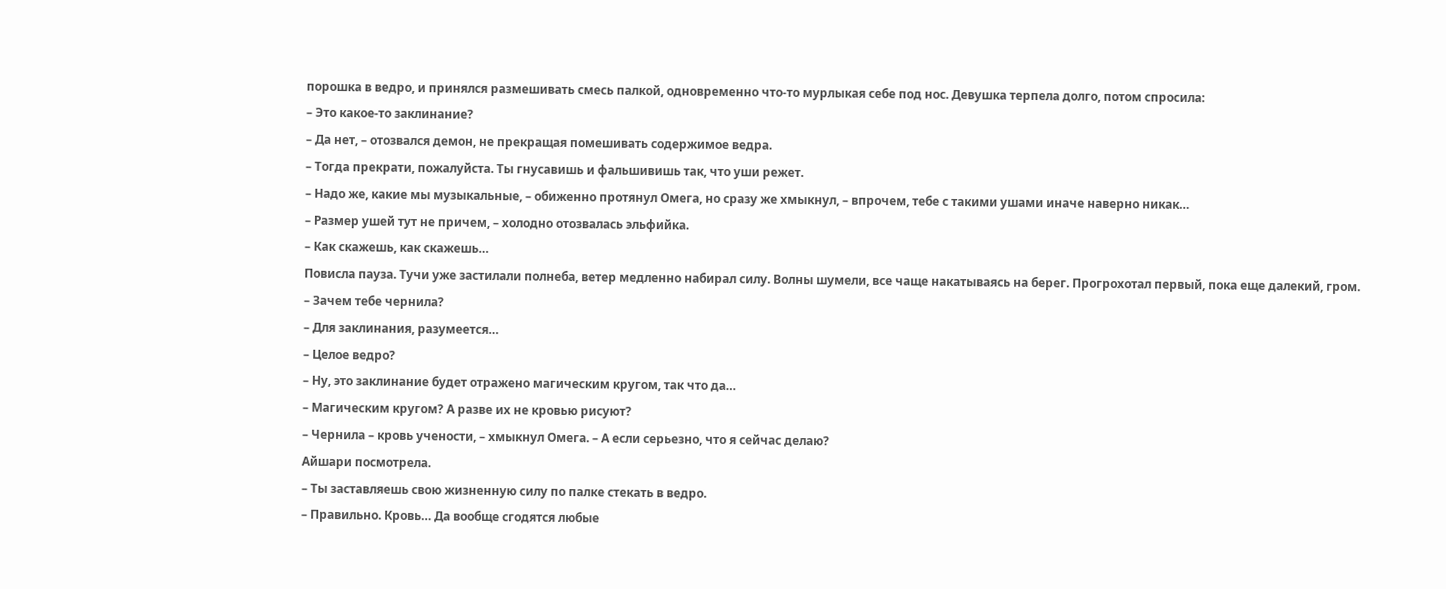порошка в ведро, и принялся размешивать смесь палкой, одновременно что-то мурлыкая себе под нос. Девушка терпела долго, потом спросила:
– Это какое-то заклинание?
– Да нет, – отозвался демон, не прекращая помешивать содержимое ведра.
– Тогда прекрати, пожалуйста. Ты гнусавишь и фальшивишь так, что уши режет.
– Надо же, какие мы музыкальные, – обиженно протянул Омега, но сразу же хмыкнул, – впрочем, тебе с такими ушами иначе наверно никак…
– Размер ушей тут не причем, – холодно отозвалась эльфийка.
– Как скажешь, как скажешь…
Повисла пауза. Тучи уже застилали полнеба, ветер медленно набирал силу. Волны шумели, все чаще накатываясь на берег. Прогрохотал первый, пока еще далекий, гром.
– Зачем тебе чернила?
– Для заклинания, разумеется…
– Целое ведро?
– Ну, это заклинание будет отражено магическим кругом, так что да…
– Магическим кругом? А разве их не кровью рисуют?
– Чернила – кровь учености, – хмыкнул Омега. – А если серьезно, что я сейчас делаю?
Айшари посмотрела.
– Ты заставляешь свою жизненную силу по палке стекать в ведро.
– Правильно. Кровь… Да вообще сгодятся любые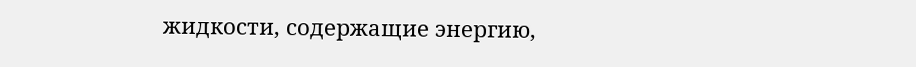жидкости, содержащие энергию,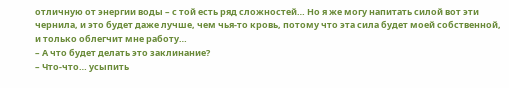отличную от энергии воды – с той есть ряд сложностей… Но я же могу напитать силой вот эти чернила, и это будет даже лучше, чем чья-то кровь, потому что эта сила будет моей собственной, и только облегчит мне работу…
– А что будет делать это заклинание?
– Что-что… усыпить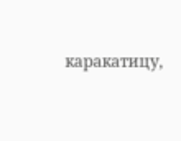каракатицу,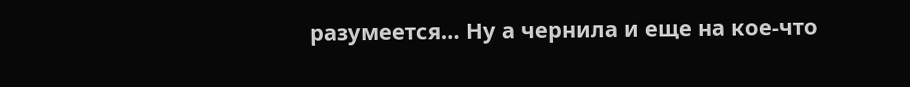разумеется… Ну а чернила и еще на кое-что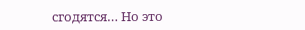сгодятся… Но это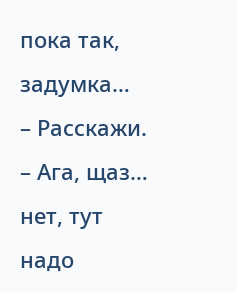пока так, задумка…
– Расскажи.
– Ага, щаз… нет, тут надо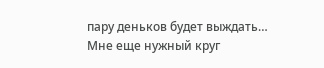пару деньков будет выждать… Мне еще нужный круг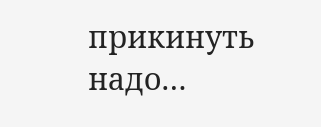прикинуть надо…